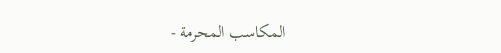المكاسب المحرمة -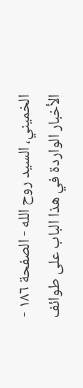الخميني، السيد روح الله - الصفحة ١٨٦ - الأخبار الواردة في هذا الباب على طوائف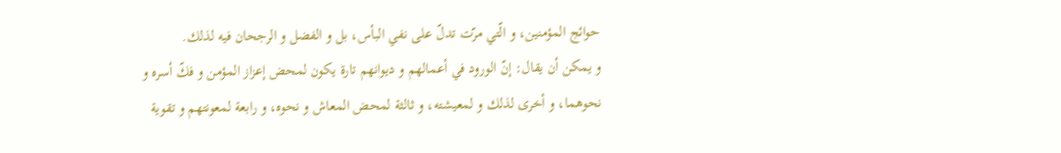حوائج المؤمنين، و الّتي مرّت تدلّ على نفي البأس، بل و الفضل و الرجحان فيه لذلك.
و يمكن أن يقال: إنّ الورود في أعمالهم و ديوانهم تارة يكون لمحض إعزاز المؤمن و فكّ أسره و نحوهما، و أخرى لذلك و لمعيشته، و ثالثة لمحض المعاش و نحوه، و رابعة لمعونتهم و تقوية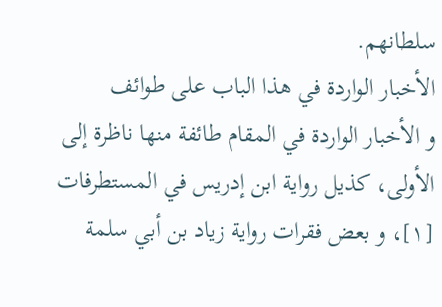سلطانهم.
الأخبار الواردة في هذا الباب على طوائف
و الأخبار الواردة في المقام طائفة منها ناظرة إلى الأولى، كذيل رواية ابن إدريس في المستطرفات [١]، و بعض فقرات رواية زياد بن أبي سلمة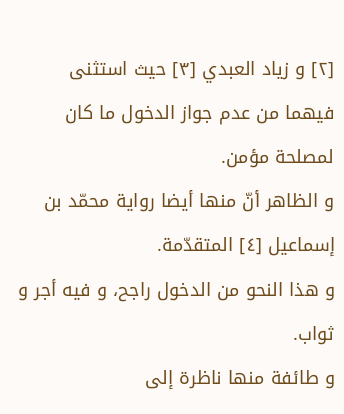[٢] و زياد العبدي [٣] حيث استثنى فيهما من عدم جواز الدخول ما كان لمصلحة مؤمن.
و الظاهر أنّ منها أيضا رواية محمّد بن إسماعيل [٤] المتقدّمة.
و هذا النحو من الدخول راجح، و فيه أجر و ثواب.
و طائفة منها ناظرة إلى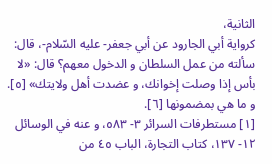الثانية،
كرواية أبي الجارود عن أبي جعفر- عليه السّلام-، قال: سألته من عمل السلطان و الدخول معهم؟ قال: «لا بأس إذا وصلت إخوانك، و عضدت أهل ولايتك» [٥].
و ما هي بمضمونها [٦].
[١] مستطرفات السرائر ٣- ٥٨٣، و عنه في الوسائل ١٢- ١٣٧، كتاب التجارة، الباب ٤٥ من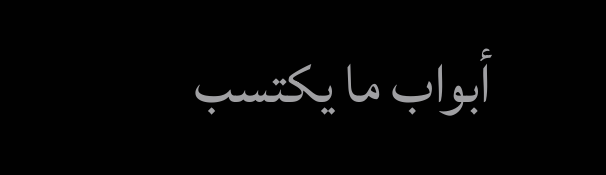أبواب ما يكتسب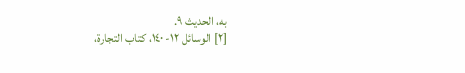به، الحديث ٩.
[٢] الوسائل ١٢- ١٤٠، كتاب التجارة،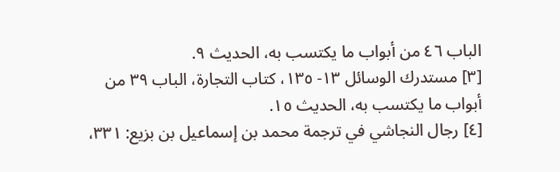الباب ٤٦ من أبواب ما يكتسب به، الحديث ٩.
[٣] مستدرك الوسائل ١٣- ١٣٥، كتاب التجارة، الباب ٣٩ من أبواب ما يكتسب به، الحديث ١٥.
[٤] رجال النجاشي في ترجمة محمد بن إسماعيل بن بزيع: ٣٣١،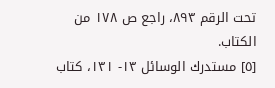تحت الرقم ٨٩٣، راجع ص ١٧٨ من الكتاب.
[٥] مستدرك الوسائل ١٣- ١٣١، كتاب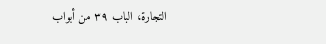التجارة، الباب ٣٩ من أبواب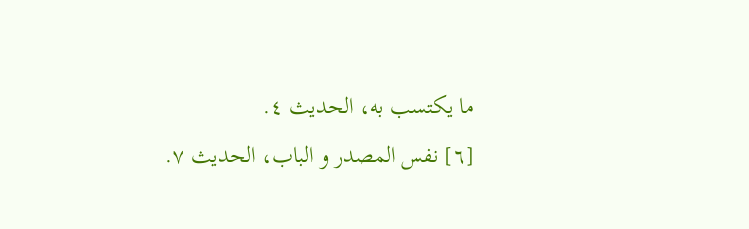ما يكتسب به، الحديث ٤.
[٦] نفس المصدر و الباب، الحديث ٧.